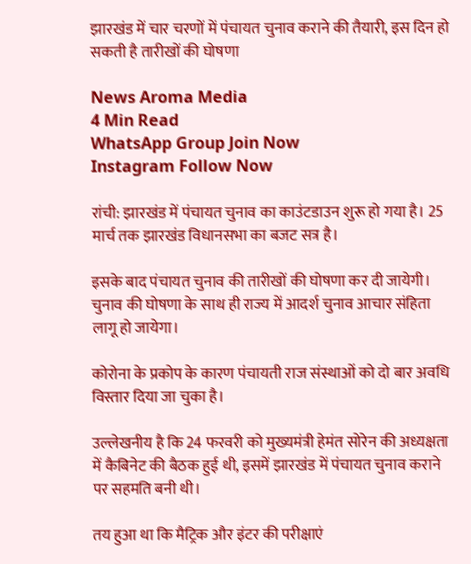झारखंड में चार चरणों में पंचायत चुनाव कराने की तैयारी, इस दिन हो सकती है तारीखों की घोषणा

News Aroma Media
4 Min Read
WhatsApp Group Join Now
Instagram Follow Now

रांची: झारखंड में पंचायत चुनाव का काउंटडाउन शुरू हो गया है। 25 मार्च तक झारखंड विधानसभा का बजट सत्र है।

इसके बाद पंचायत चुनाव की तारीखों की घोषणा कर दी जायेगी। चुनाव की घोषणा के साथ ही राज्य में आदर्श चुनाव आचार संहिता लागू हो जायेगा।

कोरोना के प्रकोप के कारण पंचायती राज संस्थाओं को दो बार अवधि विस्तार दिया जा चुका है।

उल्लेखनीय है कि 24 फरवरी को मुख्यमंत्री हेमंत सोरेन की अध्यक्षता में कैबिनेट की बैठक हुई थी, इसमें झारखंड में पंचायत चुनाव कराने पर सहमति बनी थी।

तय हुआ था कि मैट्रिक और इंटर की परीक्षाएं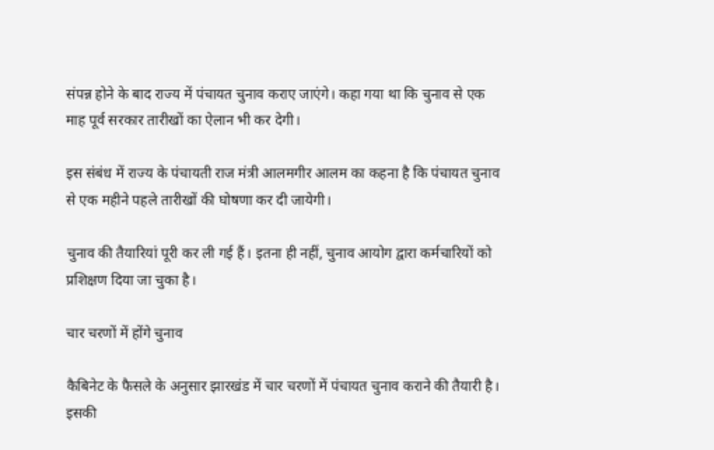संपन्न होने के बाद राज्य में पंचायत चुनाव कराए जाएंगे। कहा गया था कि चुनाव से एक माह पूर्व सरकार तारीखों का ऐलान भी कर देगी।

इस संबंध में राज्य के पंचायती राज मंत्री आलमगीर आलम का कहना है कि पंचायत चुनाव से एक महीने पहले तारीखों की घोषणा कर दी जायेगी।

चुनाव की तैयारियां पूरी कर ली गई हैं। इतना ही नहीं, चुनाव आयोग द्वारा कर्मचारियों को प्रशिक्षण दिया जा चुका है।

चार चरणों में होंगे चुनाव

कैबिनेट के फैसले के अनुसार झारखंड में चार चरणों में पंचायत चुनाव कराने की तैयारी है। इसकी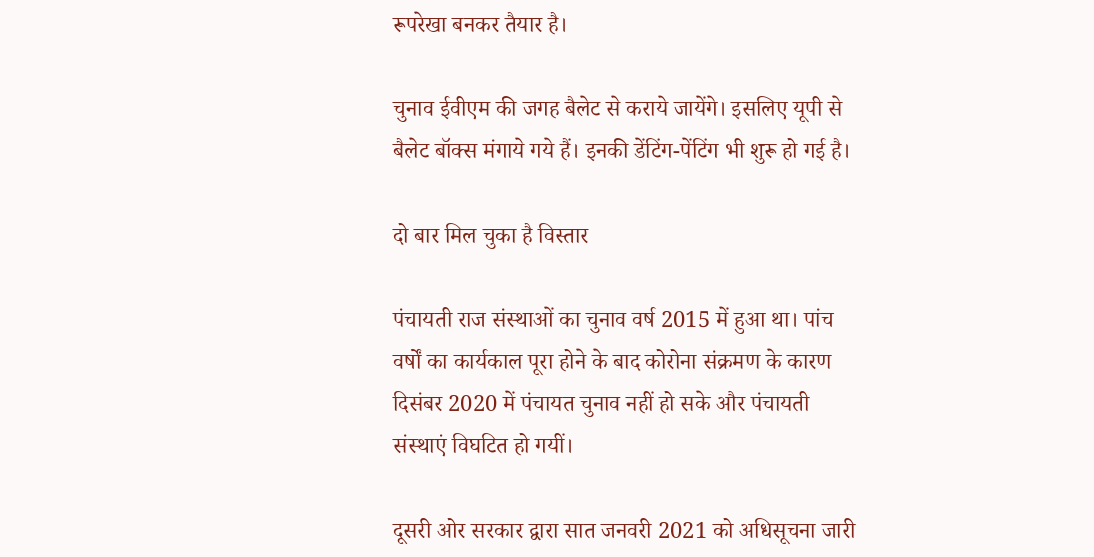रूपरेखा बनकर तैयार है।

चुनाव ईवीएम की जगह बैलेट से कराये जायेंगे। इसलिए यूपी से बैलेट बॉक्स मंगाये गये हैं। इनकी डेंटिंग-पेंटिंग भी शुरू हो गई है।

दो बार मिल चुका है विस्तार

पंचायती राज संस्थाओं का चुनाव वर्ष 2015 में हुआ था। पांच वर्षों का कार्यकाल पूरा होने के बाद कोरोना संक्रमण के कारण दिसंबर 2020 में पंचायत चुनाव नहीं हो सके और पंचायती संस्थाएं विघटित हो गयीं।

दूसरी ओर सरकार द्वारा सात जनवरी 2021 को अधिसूचना जारी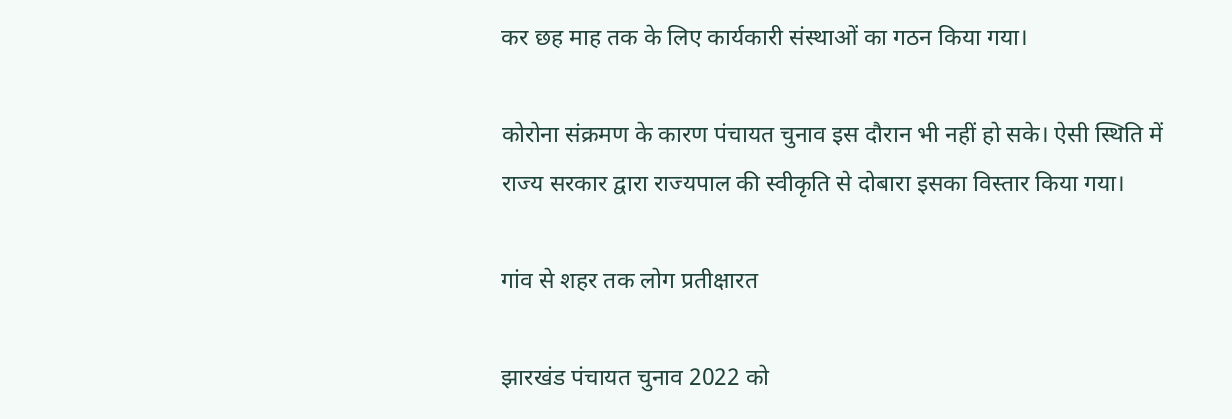कर छह माह तक के लिए कार्यकारी संस्थाओं का गठन किया गया।

कोरोना संक्रमण के कारण पंचायत चुनाव इस दौरान भी नहीं हो सके। ऐसी स्थिति में राज्य सरकार द्वारा राज्यपाल की स्वीकृति से दोबारा इसका विस्तार किया गया।

गांव से शहर तक लोग प्रतीक्षारत

झारखंड पंचायत चुनाव 2022 को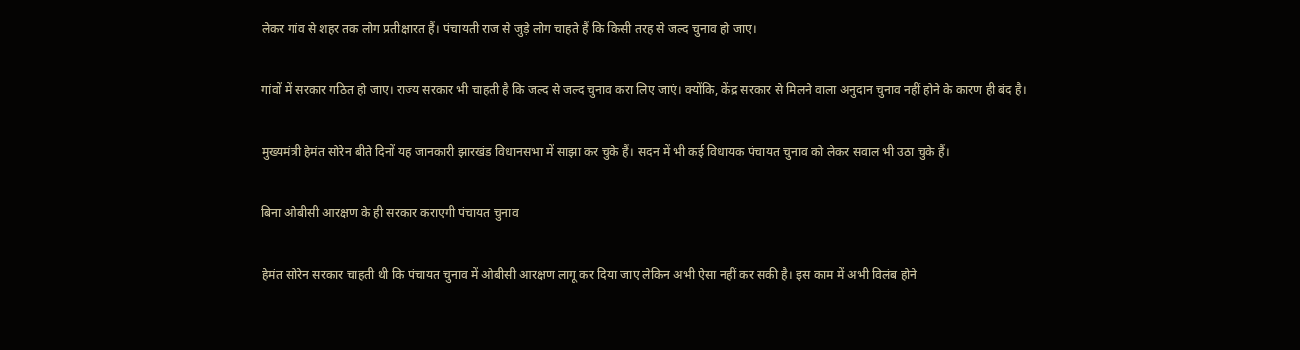लेकर गांव से शहर तक लोग प्रतीक्षारत हैं। पंचायती राज से जुड़े लोग चाहते हैं कि किसी तरह से जल्द चुनाव हो जाए।

गांवों में सरकार गठित हो जाए। राज्य सरकार भी चाहती है कि जल्द से जल्द चुनाव करा लिए जाएं। क्योंकि, केंद्र सरकार से मिलने वाला अनुदान चुनाव नहीं होने के कारण ही बंद है।

मुख्यमंत्री हेमंत सोरेन बीते दिनों यह जानकारी झारखंड विधानसभा में साझा कर चुके हैं। सदन में भी कई विधायक पंचायत चुनाव को लेकर सवाल भी उठा चुके हैं।

बिना ओबीसी आरक्षण के ही सरकार कराएगी पंचायत चुनाव

हेमंत सोरेन सरकार चाहती थी कि पंचायत चुनाव में ओबीसी आरक्षण लागू कर दिया जाए लेकिन अभी ऐसा नहीं कर सकी है। इस काम में अभी विलंब होने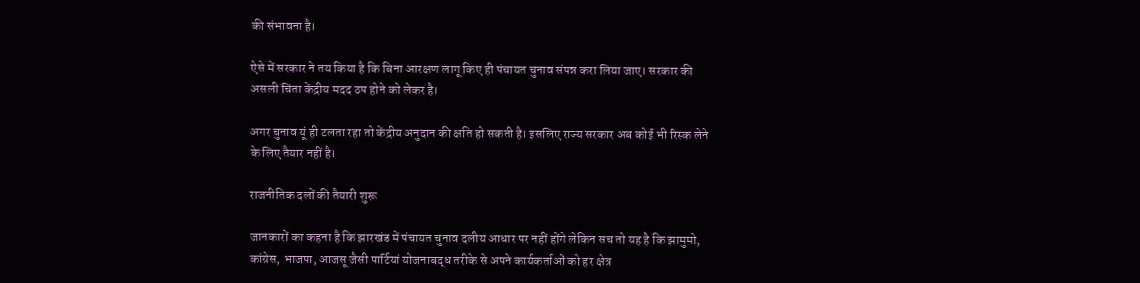की संभावना है।

ऐसे में सरकार ने तय किया है कि बिना आरक्षण लागू किए ही पंचायत चुनाव संपन्न करा लिया जाए। सरकार की असली चिंता केंद्रीय मदद ठप होने को लेकर है।

अगर चुनाव यूं ही टलता रहा तो केंद्रीय अनुदान की क्षति हो सकती है। इसलिए राज्य सरकार अब कोई भी रिस्क लेने के लिए तैयार नहीं है।

राजनीतिक दलों की तैयारी शुरू

जानकारों का कहना है कि झारखंड में पंचायत चुनाव दलीय आधार पर नहीं होंगे लेकिन सच तो यह है कि झामुमो, कांग्रेस, भाजपा, आजसू जैसी पार्टियां योजनाबद्ध तरीके से अपने कार्यकर्ताओं को हर क्षेत्र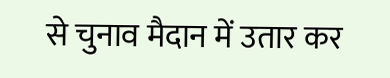से चुनाव मैदान में उतार कर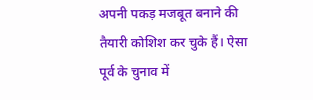अपनी पकड़ मजबूत बनाने की तैयारी कोशिश कर चुके हैं। ऐसा पूर्व के चुनाव में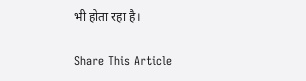भी होता रहा है।

Share This Article